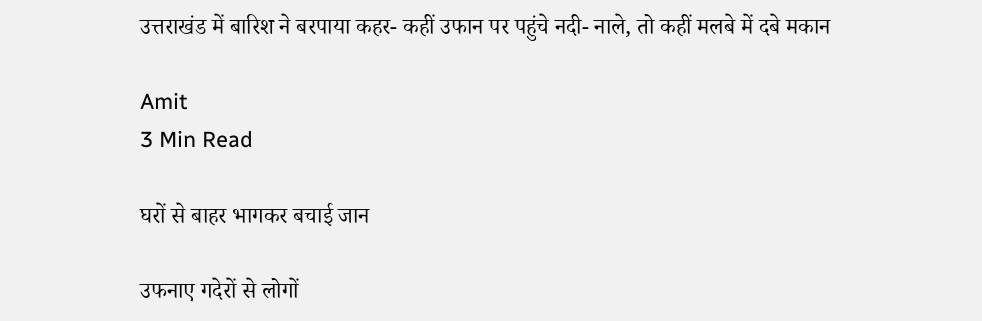उत्तराखंड में बारिश ने बरपाया कहर- कहीं उफान पर पहुंचे नदी- नाले, तो कहीं मलबे में दबे मकान

Amit
3 Min Read

घरों से बाहर भागकर बचाई जान

उफनाए गदेरों से लोगों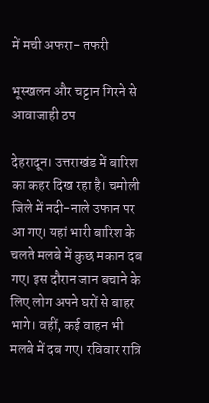में मची अफरा- तफरी

भूस्खलन और चट्टान गिरने से आवाजाही ठप

देहरादून। उत्तराखंड में बारिश का कहर दिख रहा है। चमोली जिले में नदी-नाले उफान पर आ गए। यहां भारी बारिश के चलते मलबे में कुछ मकान दब गए। इस दौरान जान बचाने के लिए लोग अपने घरों से बाहर भागे। वहीं, कई वाहन भी मलबे में दब गए। रविवार रात्रि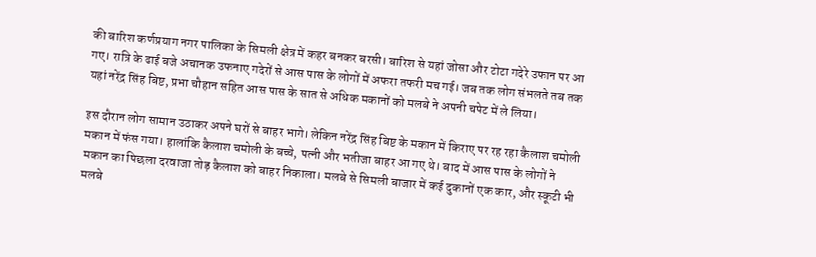की बारिश कर्णप्रयाग नगर पालिका के सिमली क्षेत्र में कहर बनकर बरसी। बारिश से यहां जोसा और टोटा गदेरे उफान पर आ गए। रात्रि के ढाई बजे अचानक उफनाए गदेरों से आस पास के लोगों में अफरा तफरी मच गई। जब तक लोग संभलते तब तक यहां नरेंद्र सिंह बिष्ट, प्रभा चौहान सहित आस पास के सात से अधिक मकानों को मलबे ने अपनी चपेट में ले लिया।

इस दौरान लोग सामान उठाकर अपने घरों से बाहर भागे। लेकिन नरेंद्र सिंह बिष्ट के मकान में किराए पर रह रहा कैलाश चमोली मकान में फंस गया। हालांकि कैलाश चमोली के बच्चे, पत्नी और भतीजा बाहर आ गए थे। बाद में आस पास के लोगों ने मकान का पिछला दरवाजा तोड़ कैलाश को बाहर निकाला। मलबे से सिमली बाजार में कई दुकानों एक कार, और स्कूटी भी मलबे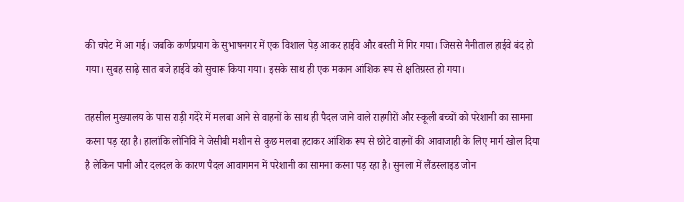की चपेट में आ गई। जबकि कर्णप्रयाग के सुभाषनगर में एक विशाल पेड़ आकर हाईवे और बस्ती में गिर गया। जिससे नैनीताल हाईवे बंद हो गया। सुबह साढ़े सात बजे हाईवे को सुचारू किया गया। इसके साथ ही एक मकान आंशिक रूप से क्षतिग्रस्त हो गया।

तहसील मुख्यालय के पास राड़ी गदेरे में मलबा आने से वाहनों के साथ ही पैदल जाने वाले राहगीरों और स्कूली बच्चों को परेशानी का सामना करना पड़ रहा है। हालांकि लोनिवि ने जेसीबी मशीन से कुछ मलबा हटाकर आंशिक रूप से छोटे वाहनों की आवाजाही के लिए मार्ग खोल दिया है लेकिन पानी और दलदल के कारण पैदल आवागमन में परेशानी का सामना करना पड़ रहा है। सुनला में लैंडस्लाइड जोन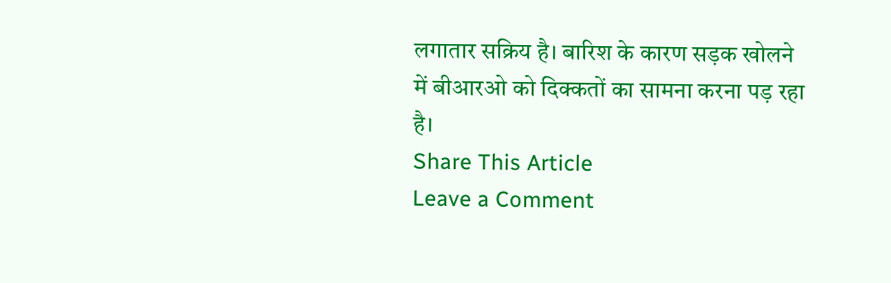लगातार सक्रिय है। बारिश के कारण सड़क खोलने में बीआरओ को दिक्कतों का सामना करना पड़ रहा है।
Share This Article
Leave a Comment